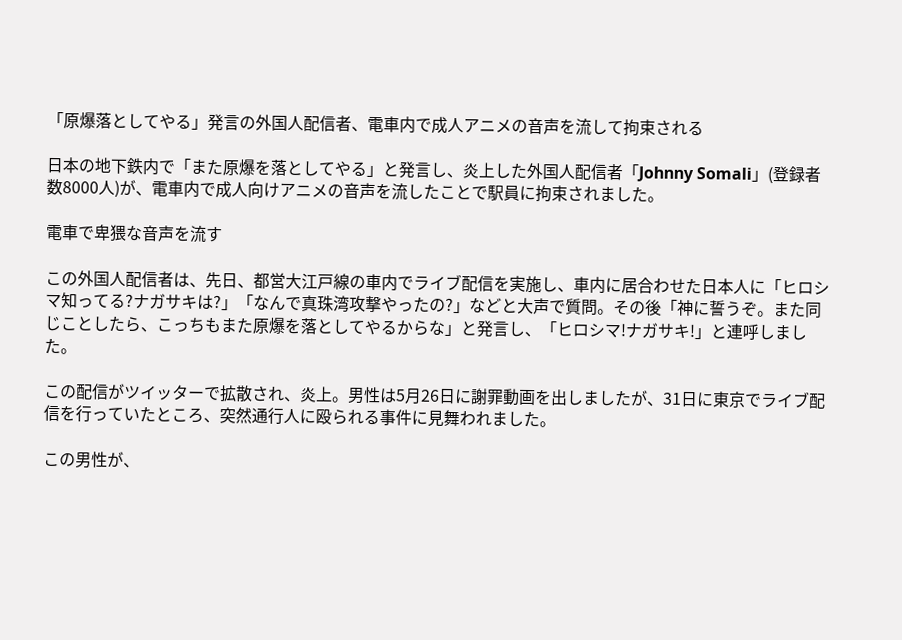「原爆落としてやる」発言の外国人配信者、電車内で成人アニメの音声を流して拘束される

日本の地下鉄内で「また原爆を落としてやる」と発言し、炎上した外国人配信者「Johnny Somali」(登録者数8000人)が、電車内で成人向けアニメの音声を流したことで駅員に拘束されました。

電車で卑猥な音声を流す

この外国人配信者は、先日、都営大江戸線の車内でライブ配信を実施し、車内に居合わせた日本人に「ヒロシマ知ってる?ナガサキは?」「なんで真珠湾攻撃やったの?」などと大声で質問。その後「神に誓うぞ。また同じことしたら、こっちもまた原爆を落としてやるからな」と発言し、「ヒロシマ!ナガサキ!」と連呼しました。

この配信がツイッターで拡散され、炎上。男性は5月26日に謝罪動画を出しましたが、31日に東京でライブ配信を行っていたところ、突然通行人に殴られる事件に見舞われました。

この男性が、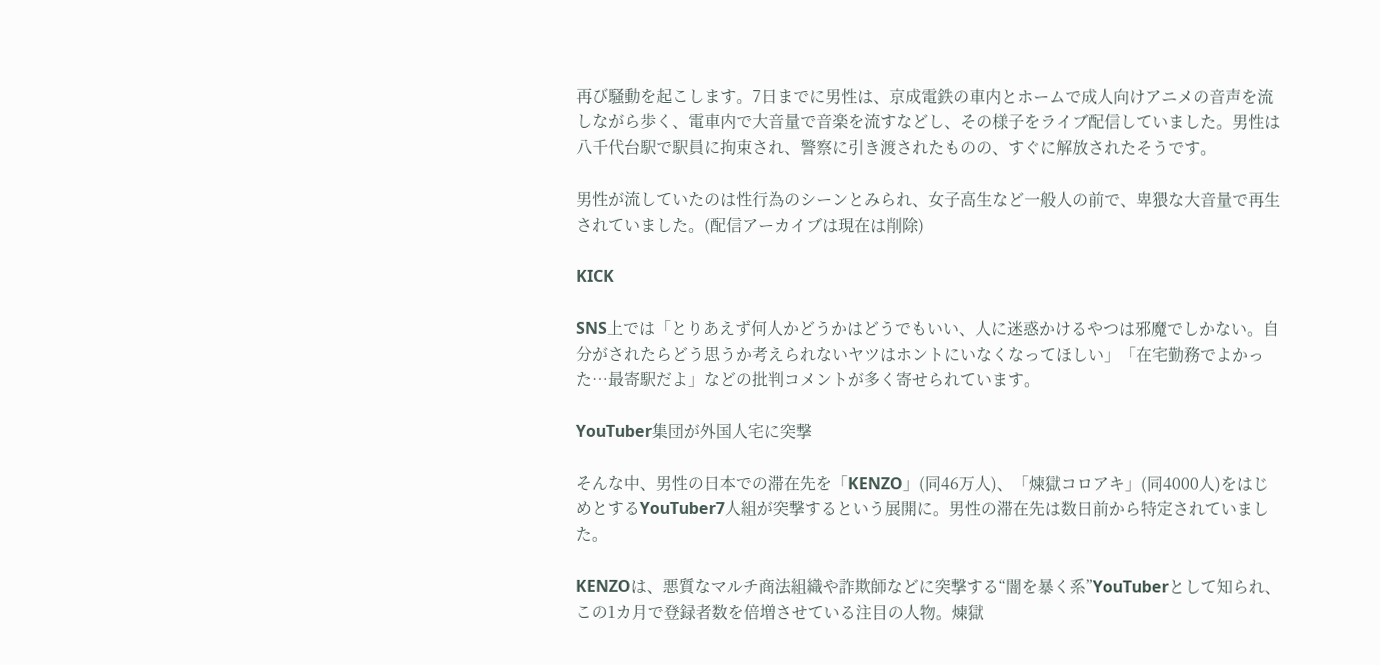再び騒動を起こします。7日までに男性は、京成電鉄の車内とホームで成人向けアニメの音声を流しながら歩く、電車内で大音量で音楽を流すなどし、その様子をライブ配信していました。男性は八千代台駅で駅員に拘束され、警察に引き渡されたものの、すぐに解放されたそうです。

男性が流していたのは性行為のシーンとみられ、女子高生など一般人の前で、卑猥な大音量で再生されていました。(配信アーカイブは現在は削除)

KICK

SNS上では「とりあえず何人かどうかはどうでもいい、人に迷惑かけるやつは邪魔でしかない。自分がされたらどう思うか考えられないヤツはホントにいなくなってほしい」「在宅勤務でよかった…最寄駅だよ」などの批判コメントが多く寄せられています。

YouTuber集団が外国人宅に突撃

そんな中、男性の日本での滞在先を「KENZO」(同46万人)、「煉獄コロアキ」(同4000人)をはじめとするYouTuber7人組が突撃するという展開に。男性の滞在先は数日前から特定されていました。

KENZOは、悪質なマルチ商法組織や詐欺師などに突撃する“闇を暴く系”YouTuberとして知られ、この1カ月で登録者数を倍増させている注目の人物。煉獄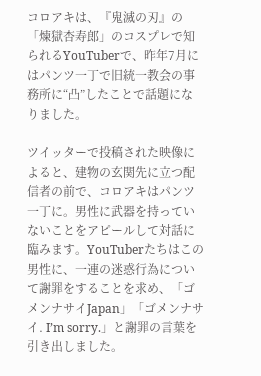コロアキは、『鬼滅の刃』の「煉獄杏寿郎」のコスプレで知られるYouTuberで、昨年7月にはパンツ一丁で旧統一教会の事務所に“凸”したことで話題になりました。

ツイッターで投稿された映像によると、建物の玄関先に立つ配信者の前で、コロアキはパンツ一丁に。男性に武器を持っていないことをアピールして対話に臨みます。YouTuberたちはこの男性に、一連の迷惑行為について謝罪をすることを求め、「ゴメンナサイJapan」「ゴメンナサイ. I’m sorry.」と謝罪の言葉を引き出しました。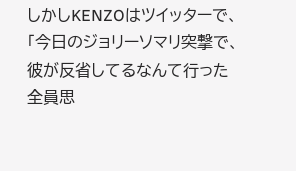しかしKENZOはツイッターで、「今日のジョリーソマリ突撃で、彼が反省してるなんて行った全員思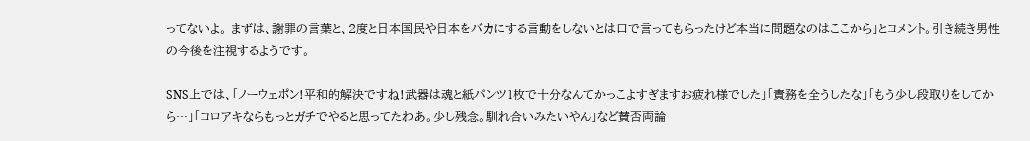ってないよ。 まずは、謝罪の言葉と、2度と日本国民や日本をバカにする言動をしないとは口で言ってもらったけど本当に問題なのはここから」とコメント。引き続き男性の今後を注視するようです。

SNS上では、「ノーウェポン!平和的解決ですね!武器は魂と紙パンツ1枚で十分なんてかっこよすぎますお疲れ様でした」「責務を全うしたな」「もう少し段取りをしてから…」「コロアキならもっとガチでやると思ってたわあ。少し残念。馴れ合いみたいやん」など賛否両論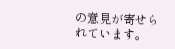の意見が寄せられています。